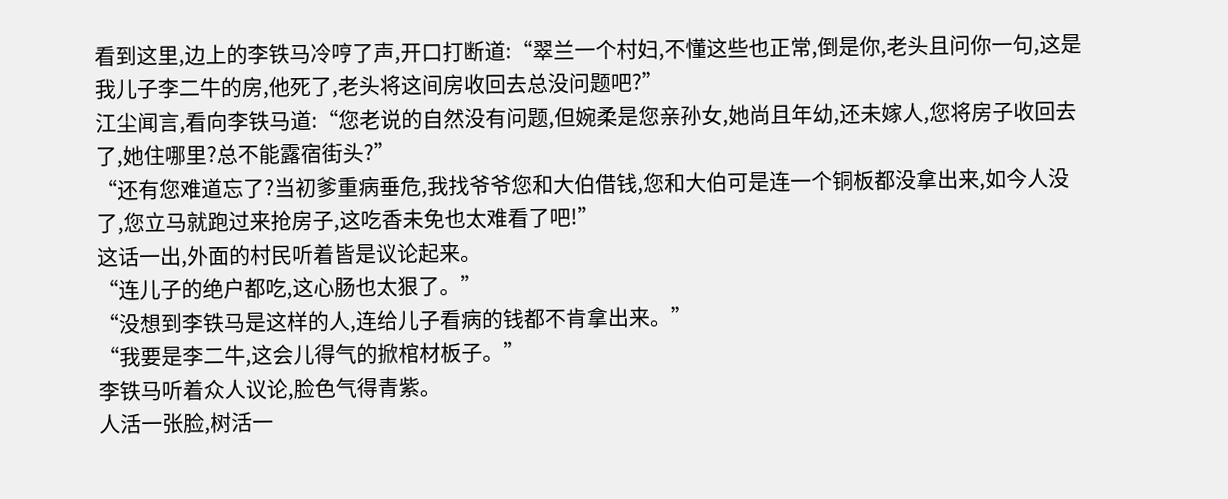看到这里,边上的李铁马冷哼了声,开口打断道:“翠兰一个村妇,不懂这些也正常,倒是你,老头且问你一句,这是我儿子李二牛的房,他死了,老头将这间房收回去总没问题吧?”
江尘闻言,看向李铁马道:“您老说的自然没有问题,但婉柔是您亲孙女,她尚且年幼,还未嫁人,您将房子收回去了,她住哪里?总不能露宿街头?”
“还有您难道忘了?当初爹重病垂危,我找爷爷您和大伯借钱,您和大伯可是连一个铜板都没拿出来,如今人没了,您立马就跑过来抢房子,这吃香未免也太难看了吧!”
这话一出,外面的村民听着皆是议论起来。
“连儿子的绝户都吃,这心肠也太狠了。”
“没想到李铁马是这样的人,连给儿子看病的钱都不肯拿出来。”
“我要是李二牛,这会儿得气的掀棺材板子。”
李铁马听着众人议论,脸色气得青紫。
人活一张脸,树活一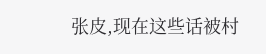张皮,现在这些话被村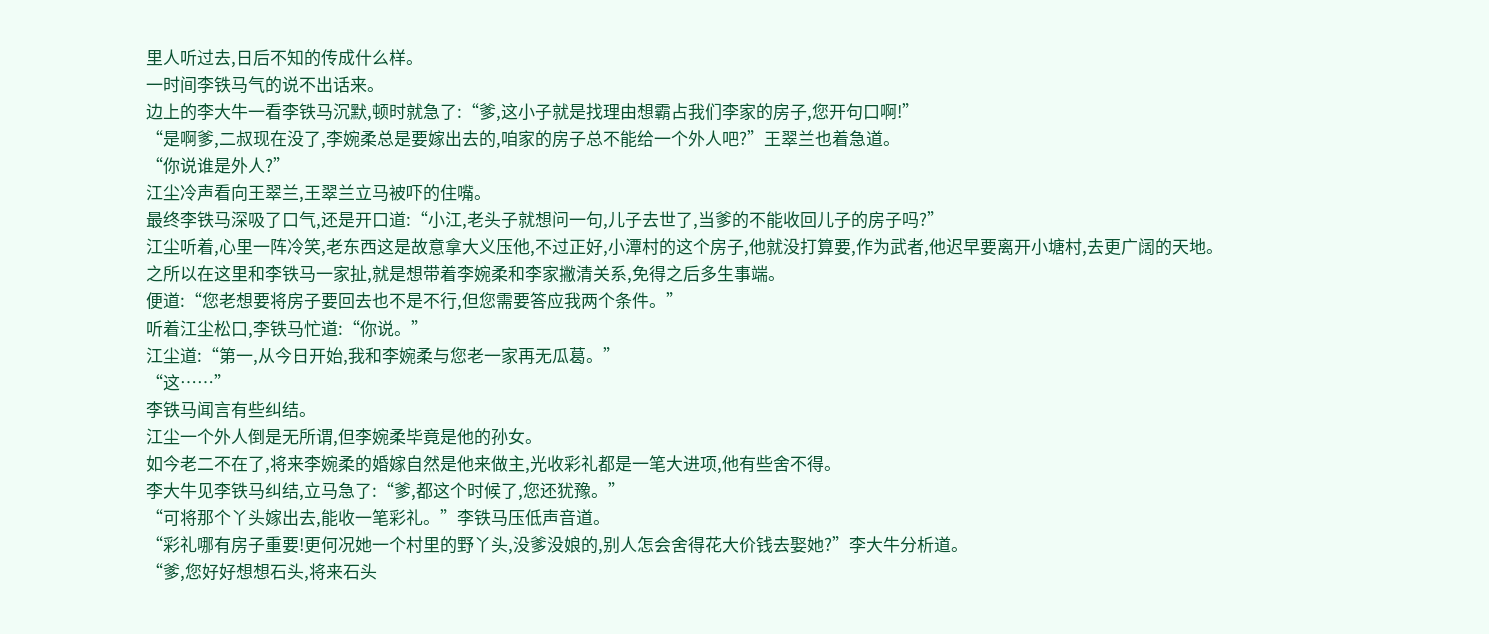里人听过去,日后不知的传成什么样。
一时间李铁马气的说不出话来。
边上的李大牛一看李铁马沉默,顿时就急了:“爹,这小子就是找理由想霸占我们李家的房子,您开句口啊!”
“是啊爹,二叔现在没了,李婉柔总是要嫁出去的,咱家的房子总不能给一个外人吧?”王翠兰也着急道。
“你说谁是外人?”
江尘冷声看向王翠兰,王翠兰立马被吓的住嘴。
最终李铁马深吸了口气,还是开口道:“小江,老头子就想问一句,儿子去世了,当爹的不能收回儿子的房子吗?”
江尘听着,心里一阵冷笑,老东西这是故意拿大义压他,不过正好,小潭村的这个房子,他就没打算要,作为武者,他迟早要离开小塘村,去更广阔的天地。
之所以在这里和李铁马一家扯,就是想带着李婉柔和李家撇清关系,免得之后多生事端。
便道:“您老想要将房子要回去也不是不行,但您需要答应我两个条件。”
听着江尘松口,李铁马忙道:“你说。”
江尘道:“第一,从今日开始,我和李婉柔与您老一家再无瓜葛。”
“这……”
李铁马闻言有些纠结。
江尘一个外人倒是无所谓,但李婉柔毕竟是他的孙女。
如今老二不在了,将来李婉柔的婚嫁自然是他来做主,光收彩礼都是一笔大进项,他有些舍不得。
李大牛见李铁马纠结,立马急了:“爹,都这个时候了,您还犹豫。”
“可将那个丫头嫁出去,能收一笔彩礼。”李铁马压低声音道。
“彩礼哪有房子重要!更何况她一个村里的野丫头,没爹没娘的,别人怎会舍得花大价钱去娶她?”李大牛分析道。
“爹,您好好想想石头,将来石头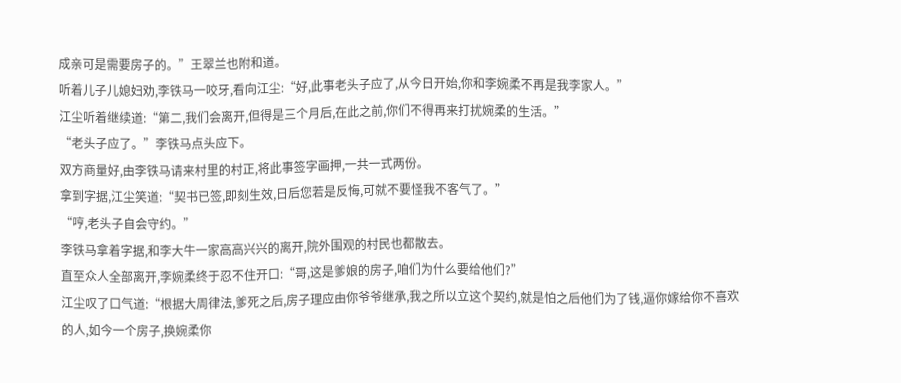成亲可是需要房子的。”王翠兰也附和道。
听着儿子儿媳妇劝,李铁马一咬牙,看向江尘:“好,此事老头子应了,从今日开始,你和李婉柔不再是我李家人。”
江尘听着继续道:“第二,我们会离开,但得是三个月后,在此之前,你们不得再来打扰婉柔的生活。”
“老头子应了。”李铁马点头应下。
双方商量好,由李铁马请来村里的村正,将此事签字画押,一共一式两份。
拿到字据,江尘笑道:“契书已签,即刻生效,日后您若是反悔,可就不要怪我不客气了。”
“哼,老头子自会守约。”
李铁马拿着字据,和李大牛一家高高兴兴的离开,院外围观的村民也都散去。
直至众人全部离开,李婉柔终于忍不住开口:“哥,这是爹娘的房子,咱们为什么要给他们?”
江尘叹了口气道:“根据大周律法,爹死之后,房子理应由你爷爷继承,我之所以立这个契约,就是怕之后他们为了钱,逼你嫁给你不喜欢的人,如今一个房子,换婉柔你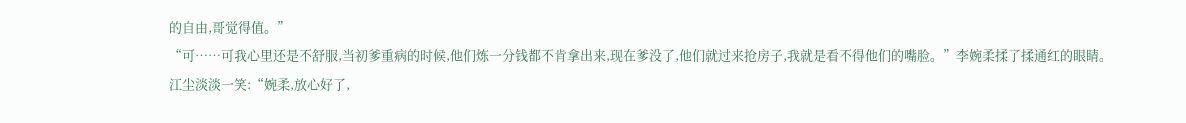的自由,哥觉得值。”
“可……可我心里还是不舒服,当初爹重病的时候,他们炼一分钱都不肯拿出来,现在爹没了,他们就过来抢房子,我就是看不得他们的嘴脸。”李婉柔揉了揉通红的眼睛。
江尘淡淡一笑:“婉柔,放心好了,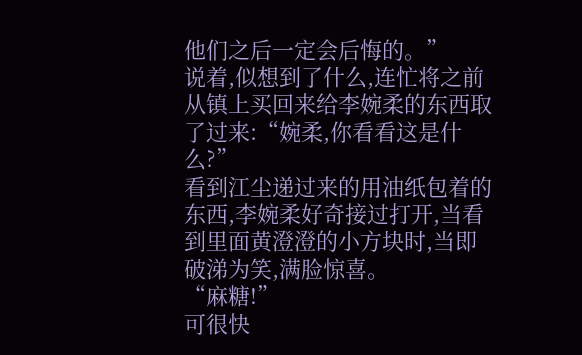他们之后一定会后悔的。”
说着,似想到了什么,连忙将之前从镇上买回来给李婉柔的东西取了过来:“婉柔,你看看这是什么?”
看到江尘递过来的用油纸包着的东西,李婉柔好奇接过打开,当看到里面黄澄澄的小方块时,当即破涕为笑,满脸惊喜。
“麻糖!”
可很快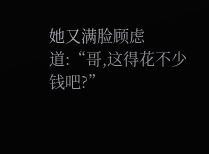她又满脸顾虑道:“哥,这得花不少钱吧?”